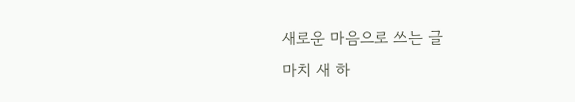새로운 마음으로 쓰는 글
마치 새 하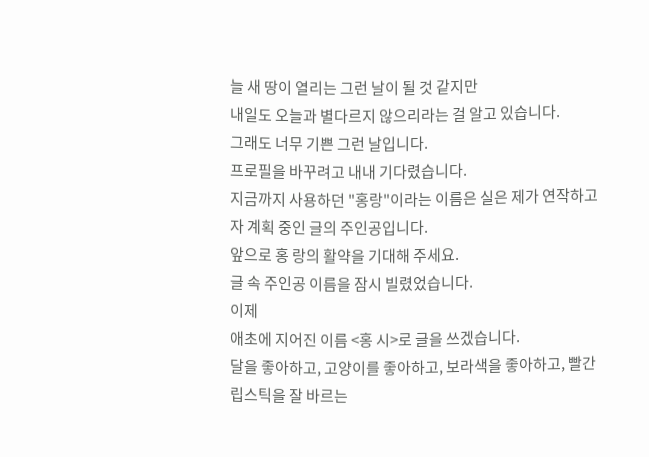늘 새 땅이 열리는 그런 날이 될 것 같지만
내일도 오늘과 별다르지 않으리라는 걸 알고 있습니다.
그래도 너무 기쁜 그런 날입니다.
프로필을 바꾸려고 내내 기다렸습니다.
지금까지 사용하던 "홍랑"이라는 이름은 실은 제가 연작하고자 계획 중인 글의 주인공입니다.
앞으로 홍 랑의 활약을 기대해 주세요.
글 속 주인공 이름을 잠시 빌렸었습니다.
이제
애초에 지어진 이름 <홍 시>로 글을 쓰겠습니다.
달을 좋아하고, 고양이를 좋아하고, 보라색을 좋아하고, 빨간 립스틱을 잘 바르는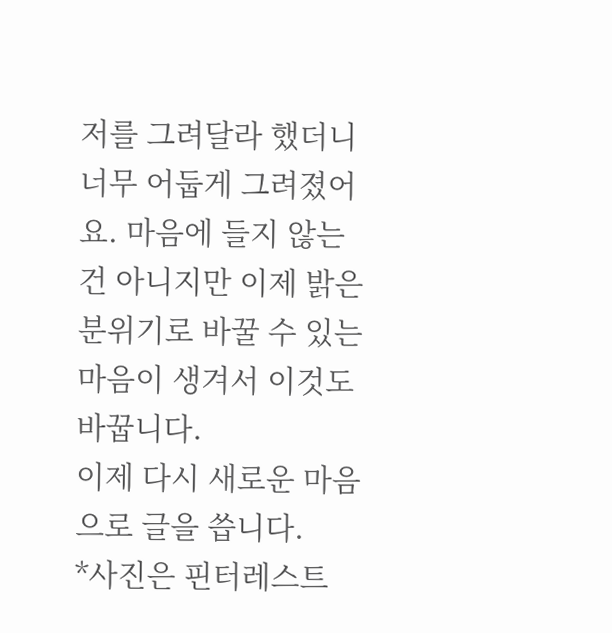저를 그려달라 했더니 너무 어둡게 그려졌어요. 마음에 들지 않는 건 아니지만 이제 밝은 분위기로 바꿀 수 있는 마음이 생겨서 이것도 바꿉니다.
이제 다시 새로운 마음으로 글을 씁니다.
*사진은 핀터레스트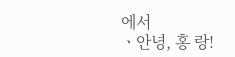에서
ㆍ안녕, 홍 랑!